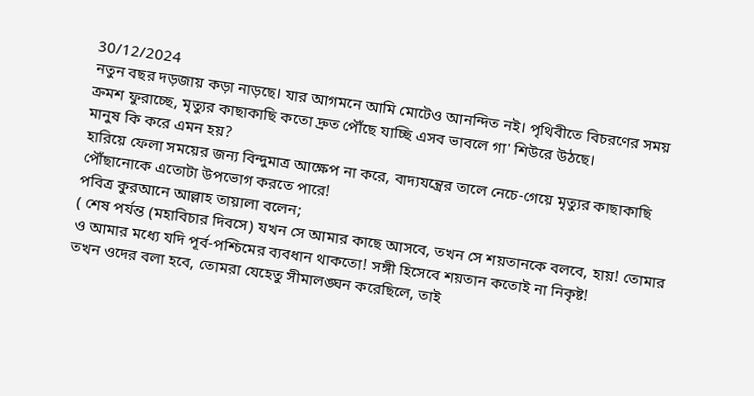30/12/2024
নতুন বছর দড়জায় কড়া নাড়ছে। যার আগমনে আমি মোটেও আনন্দিত নই। পৃথিবীতে বিচরণের সময় ক্রমশ ফুরাচ্ছে, মৃত্যুর কাছাকাছি কতো দ্রুত পৌঁছে যাচ্ছি এসব ভাবলে গা' শিউরে উঠছে।
মানুষ কি করে এমন হয়?
হারিয়ে ফেলা সময়ের জন্য বিন্দুমাত্র আক্ষেপ না করে, বাদ্যযন্ত্রের তালে নেচে-গেয়ে মৃত্যুর কাছাকাছি পৌঁছানোকে এতোটা উপভোগ করতে পারে!
পবিত্র কুরআনে আল্লাহ তায়ালা বলেন;
( শেষ পর্যন্ত (মহাবিচার দিবসে) যখন সে আমার কাছে আসবে, তখন সে শয়তানকে বলবে, হায়! তোমার ও আমার মধ্যে যদি পূর্ব-পশ্চিমের ব্যবধান থাকতো! সঙ্গী হিসেবে শয়তান কতোই না নিকৃষ্ট!
তখন ওদের বলা হবে, তোমরা যেহেতু সীমালঙ্ঘন করেছিলে, তাই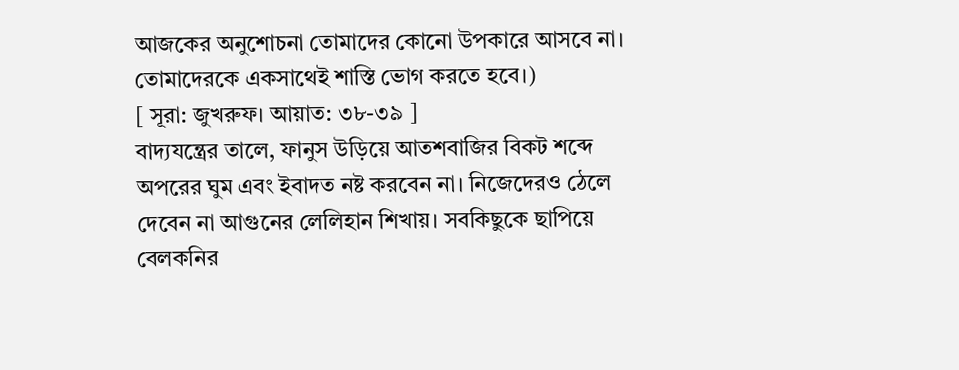আজকের অনুশোচনা তোমাদের কোনো উপকারে আসবে না। তোমাদেরকে একসাথেই শাস্তি ভোগ করতে হবে।)
[ সূরা: জুখরুফ। আয়াত: ৩৮-৩৯ ]
বাদ্যযন্ত্রের তালে, ফানুস উড়িয়ে আতশবাজির বিকট শব্দে অপরের ঘুম এবং ইবাদত নষ্ট করবেন না। নিজেদেরও ঠেলে দেবেন না আগুনের লেলিহান শিখায়। সবকিছুকে ছাপিয়ে বেলকনির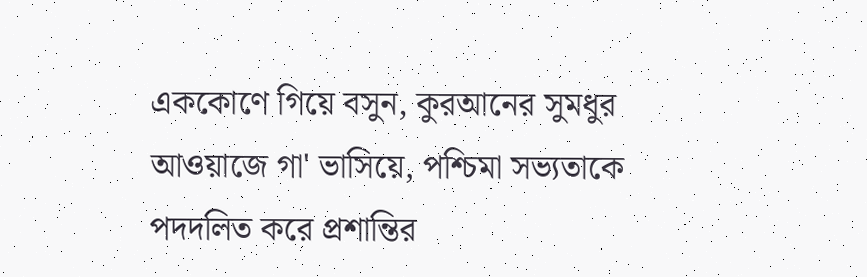এককোণে গিয়ে বসুন, কুরআনের সুমধুর আওয়াজে গা' ভাসিয়ে, পশ্চিমা সভ্যতাকে পদদলিত করে প্রশান্তির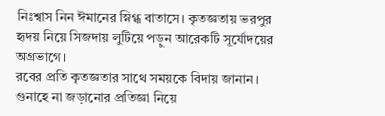নিঃশ্বাস নিন ঈমানের স্নিগ্ধ বাতাসে। কৃতজ্ঞতায় ভরপুর হৃদয় নিয়ে সিজদায় লুটিয়ে পড়ুন আরেকটি সূর্যোদয়ের অগ্রভাগে।
রবের প্রতি কৃতজ্ঞতার সাথে সময়কে বিদায় জানান।
গুনাহে না জড়ানোর প্রতিজ্ঞা নিয়ে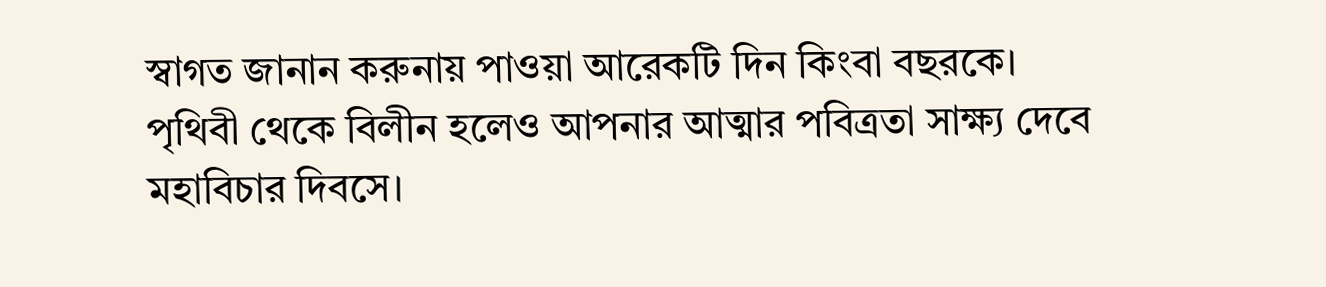স্বাগত জানান করুনায় পাওয়া আরেকটি দিন কিংবা বছরকে।
পৃথিবী থেকে বিলীন হলেও আপনার আত্মার পবিত্রতা সাক্ষ্য দেবে মহাবিচার দিবসে।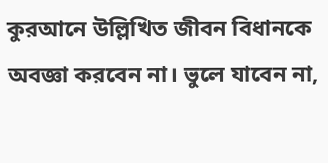কুরআনে উল্লিখিত জীবন বিধানকে অবজ্ঞা করবেন না। ভুলে যাবেন না,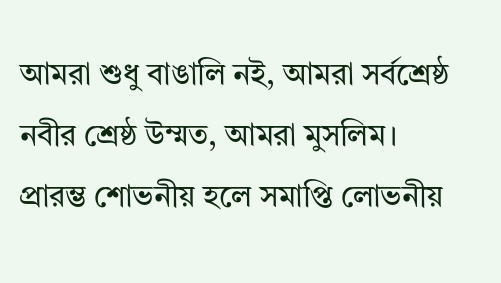আমরা শুধু বাঙালি নই, আমরা সর্বশ্রেষ্ঠ নবীর শ্রেষ্ঠ উম্মত, আমরা মুসলিম।
প্রারম্ভ শোভনীয় হলে সমাপ্তি লোভনীয়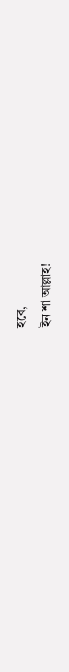হবে,
ইন শা আল্লাহ!